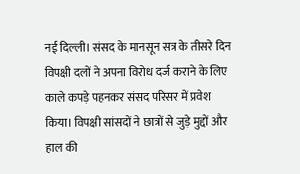नई दिल्ली। संसद के मानसून सत्र के तीसरे दिन विपक्षी दलों ने अपना विरोध दर्ज कराने के लिए काले कपड़े पहनकर संसद परिसर में प्रवेश किया। विपक्षी सांसदों ने छात्रों से जुड़े मुद्दों और हाल की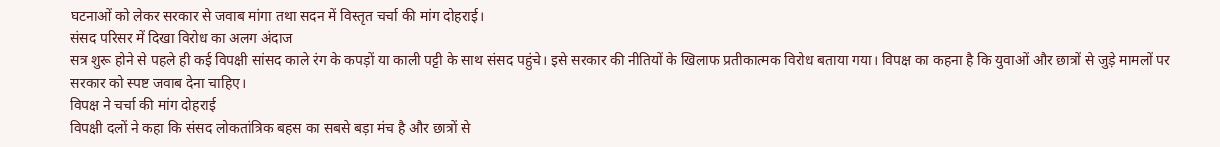घटनाओं को लेकर सरकार से जवाब मांगा तथा सदन में विस्तृत चर्चा की मांग दोहराई।
संसद परिसर में दिखा विरोध का अलग अंदाज
सत्र शुरू होने से पहले ही कई विपक्षी सांसद काले रंग के कपड़ों या काली पट्टी के साथ संसद पहुंचे। इसे सरकार की नीतियों के खिलाफ प्रतीकात्मक विरोध बताया गया। विपक्ष का कहना है कि युवाओं और छात्रों से जुड़े मामलों पर सरकार को स्पष्ट जवाब देना चाहिए।
विपक्ष ने चर्चा की मांग दोहराई
विपक्षी दलों ने कहा कि संसद लोकतांत्रिक बहस का सबसे बड़ा मंच है और छात्रों से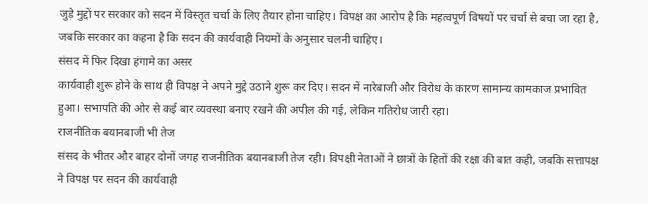जुड़े मुद्दों पर सरकार को सदन में विस्तृत चर्चा के लिए तैयार होना चाहिए। विपक्ष का आरोप है कि महत्वपूर्ण विषयों पर चर्चा से बचा जा रहा है, जबकि सरकार का कहना है कि सदन की कार्यवाही नियमों के अनुसार चलनी चाहिए।
संसद में फिर दिखा हंगामे का असर
कार्यवाही शुरू होने के साथ ही विपक्ष ने अपने मुद्दे उठाने शुरू कर दिए। सदन में नारेबाजी और विरोध के कारण सामान्य कामकाज प्रभावित हुआ। सभापति की ओर से कई बार व्यवस्था बनाए रखने की अपील की गई, लेकिन गतिरोध जारी रहा।
राजनीतिक बयानबाजी भी तेज
संसद के भीतर और बाहर दोनों जगह राजनीतिक बयानबाजी तेज रही। विपक्षी नेताओं ने छात्रों के हितों की रक्षा की बात कही, जबकि सत्तापक्ष ने विपक्ष पर सदन की कार्यवाही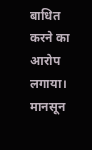बाधित करने का आरोप लगाया। मानसून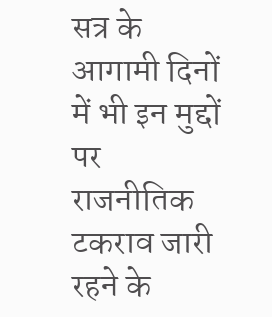सत्र के आगामी दिनों में भी इन मुद्दों पर राजनीतिक टकराव जारी रहने के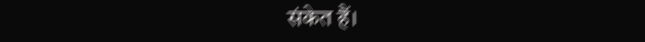संकेत हैं।